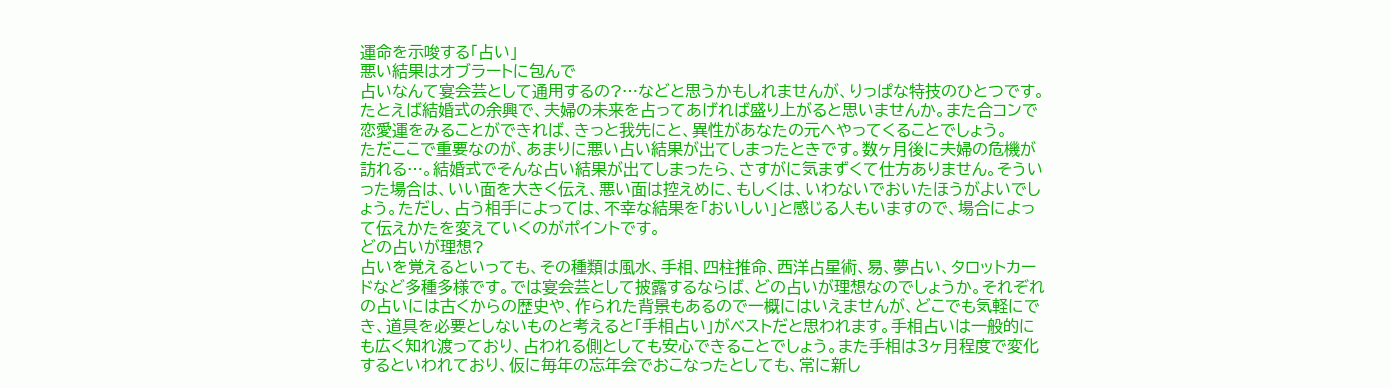運命を示唆する「占い」
悪い結果はオブラートに包んで
占いなんて宴会芸として通用するの?…などと思うかもしれませんが、りっぱな特技のひとつです。たとえば結婚式の余興で、夫婦の未来を占ってあげれば盛り上がると思いませんか。また合コンで恋愛運をみることができれば、きっと我先にと、異性があなたの元へやってくることでしょう。
ただここで重要なのが、あまりに悪い占い結果が出てしまったときです。数ヶ月後に夫婦の危機が訪れる…。結婚式でそんな占い結果が出てしまったら、さすがに気まずくて仕方ありません。そういった場合は、いい面を大きく伝え、悪い面は控えめに、もしくは、いわないでおいたほうがよいでしょう。ただし、占う相手によっては、不幸な結果を「おいしい」と感じる人もいますので、場合によって伝えかたを変えていくのがポイントです。
どの占いが理想?
占いを覚えるといっても、その種類は風水、手相、四柱推命、西洋占星術、易、夢占い、タロットカードなど多種多様です。では宴会芸として披露するならば、どの占いが理想なのでしょうか。それぞれの占いには古くからの歴史や、作られた背景もあるので一概にはいえませんが、どこでも気軽にでき、道具を必要としないものと考えると「手相占い」がベストだと思われます。手相占いは一般的にも広く知れ渡っており、占われる側としても安心できることでしょう。また手相は3ヶ月程度で変化するといわれており、仮に毎年の忘年会でおこなったとしても、常に新し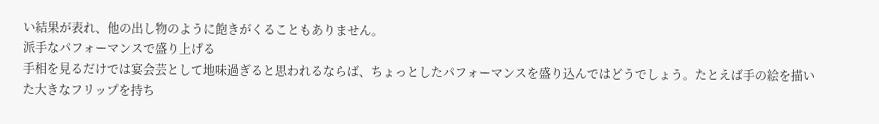い結果が表れ、他の出し物のように飽きがくることもありません。
派手なパフォーマンスで盛り上げる
手相を見るだけでは宴会芸として地味過ぎると思われるならば、ちょっとしたパフォーマンスを盛り込んではどうでしょう。たとえば手の絵を描いた大きなフリップを持ち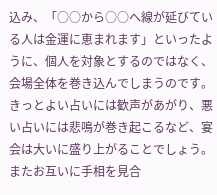込み、「○○から○○へ線が延びている人は金運に恵まれます」といったように、個人を対象とするのではなく、会場全体を巻き込んでしまうのです。きっとよい占いには歓声があがり、悪い占いには悲鳴が巻き起こるなど、宴会は大いに盛り上がることでしょう。またお互いに手相を見合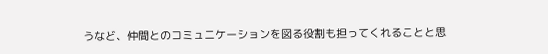うなど、仲間とのコミュニケーションを図る役割も担ってくれることと思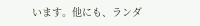います。他にも、ランダ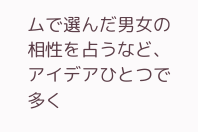ムで選んだ男女の相性を占うなど、アイデアひとつで多く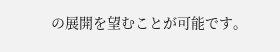の展開を望むことが可能です。